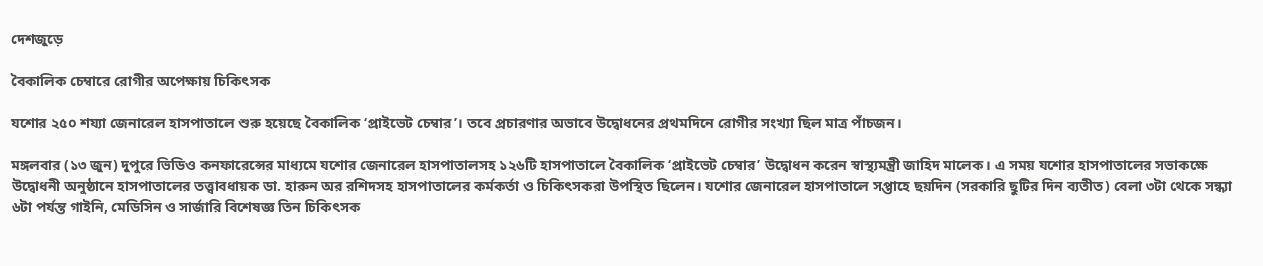দেশজুড়ে

বৈকালিক চেম্বারে রোগীর অপেক্ষায় চিকিৎসক

যশোর ২৫০ শয্যা জেনারেল হাসপাতালে শুরু হয়েছে বৈকালিক ‘প্রাইভেট চেম্বার’। তবে প্রচারণার অভাবে উদ্বোধনের প্রথমদিনে রোগীর সংখ্যা ছিল মাত্র পাঁচজন।

মঙ্গলবার (১৩ জুন) দুপুরে ভিডিও কনফারেন্সের মাধ্যমে যশোর জেনারেল হাসপাতালসহ ১২৬টি হাসপাতালে বৈকালিক ‘প্রাইভেট চেম্বার’ উদ্বোধন করেন স্বাস্থ্যমন্ত্রী জাহিদ মালেক। এ সময় যশোর হাসপাতালের সভাকক্ষে উদ্বোধনী অনুষ্ঠানে হাসপাতালের তত্ত্বাবধায়ক ডা. হারুন অর রশিদসহ হাসপাতালের কর্মকর্তা ও চিকিৎসকরা উপস্থিত ছিলেন। যশোর জেনারেল হাসপাতালে সপ্তাহে ছয়দিন (সরকারি ছুটির দিন ব্যতীত) বেলা ৩টা থেকে সন্ধ্যা ৬টা পর্যন্ত গাইনি, মেডিসিন ও সার্জারি বিশেষজ্ঞ তিন চিকিৎসক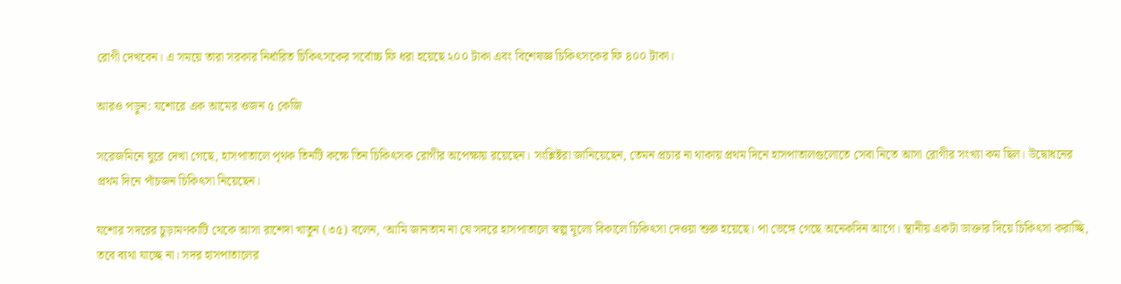রোগী দেখবেন। এ সময়ে তারা সরকার নির্ধারিত চিকিৎসকের সর্বোচ্চ ফি ধরা হয়েছে ২০০ টাকা এবং বিশেষজ্ঞ চিকিৎসকের ফি ৪০০ টাকা।

আরও পড়ুন: যশোরে এক আমের ওজন ৫ কেজি

সরেজমিনে ঘুরে দেখা গেছে, হাসপাতালে পৃথক তিনটি কক্ষে তিন চিকিৎসক রোগীর অপেক্ষায় রয়েছেন। সংশ্লিষ্টরা জানিয়েছেন, তেমন প্রচার না থাকায় প্রথম দিনে হাসপাতালগুলোতে সেবা নিতে আসা রোগীর সংখ্যা কম ছিল। উদ্বোধনের প্রথম দিনে পাঁচজন চিকিৎসা নিয়েছেন।

যশোর সদরের চুড়ামণকাটি থেকে আসা রাশেদা খাতুন (৩৫) বলেন, ‘আমি জানতাম না যে সদরে হাসপাতালে স্বল্প মূল্যে বিকালে চিকিৎসা দেওয়া শুরু হয়েছে। পা ভেঙ্গে গেছে অনেকদিন আগে। স্থানীয় একটা ডাক্তার দিয়ে চিকিৎসা করাচ্ছি, তবে ব্যথা যাচ্ছে না। সদর হাসপাতালের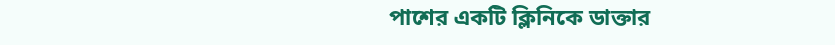পাশের একটি ক্লিনিকে ডাক্তার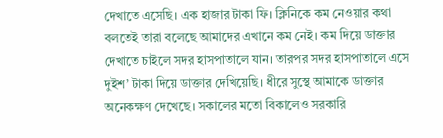দেখাতে এসেছি। এক হাজার টাকা ফি। ক্লিনিকে কম নেওয়ার কথা বলতেই তারা বলেছে আমাদের এখানে কম নেই। কম দিয়ে ডাক্তার দেখাতে চাইলে সদর হাসপাতালে যান। তারপর সদর হাসপাতালে এসে দুইশ’ টাকা দিয়ে ডাক্তার দেখিয়েছি। ধীরে সুস্থে আমাকে ডাক্তার অনেকক্ষণ দেখেছে। সকালের মতো বিকালেও সরকারি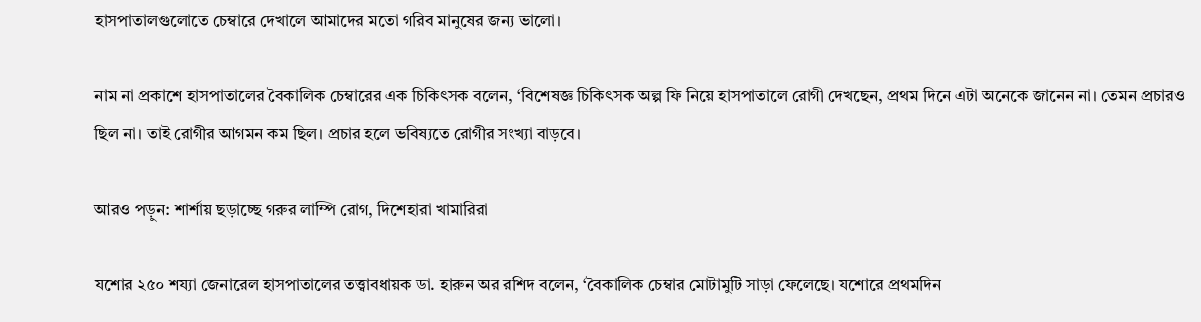হাসপাতালগুলোতে চেম্বারে দেখালে আমাদের মতো গরিব মানুষের জন্য ভালো।

নাম না প্রকাশে হাসপাতালের বৈকালিক চেম্বারের এক চিকিৎসক বলেন, ‘বিশেষজ্ঞ চিকিৎসক অল্প ফি নিয়ে হাসপাতালে রোগী দেখছেন, প্রথম দিনে এটা অনেকে জানেন না। তেমন প্রচারও ছিল না। তাই রোগীর আগমন কম ছিল। প্রচার হলে ভবিষ্যতে রোগীর সংখ্যা বাড়বে।

আরও পড়ুন: শার্শায় ছড়াচ্ছে গরুর লাম্পি রোগ, দিশেহারা খামারিরা

যশোর ২৫০ শয্যা জেনারেল হাসপাতালের তত্ত্বাবধায়ক ডা. হারুন অর রশিদ বলেন, ‘বৈকালিক চেম্বার মোটামুটি সাড়া ফেলেছে। যশোরে প্রথমদিন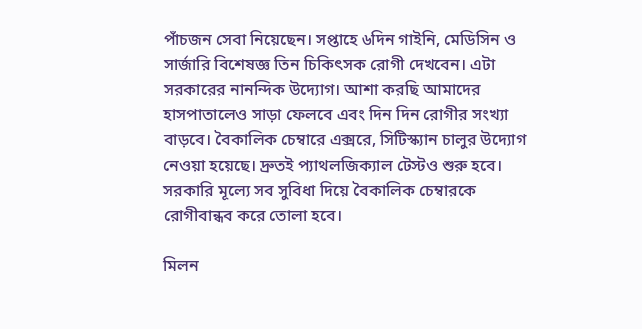পাঁচজন সেবা নিয়েছেন। সপ্তাহে ৬দিন গাইনি, মেডিসিন ও সার্জারি বিশেষজ্ঞ তিন চিকিৎসক রোগী দেখবেন। এটা সরকারের নানন্দিক উদ্যোগ। আশা করছি আমাদের হাসপাতালেও সাড়া ফেলবে এবং দিন দিন রোগীর সংখ্যা বাড়বে। বৈকালিক চেম্বারে এক্সরে, সিটিস্ক্যান চালুর উদ্যোগ নেওয়া হয়েছে। দ্রুতই প্যাথলজিক্যাল টেস্টও শুরু হবে। সরকারি মূল্যে সব সুবিধা দিয়ে বৈকালিক চেম্বারকে রোগীবান্ধব করে তোলা হবে।

মিলন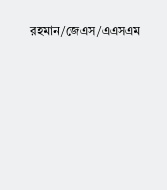রহমান/জেএস/এএসএম